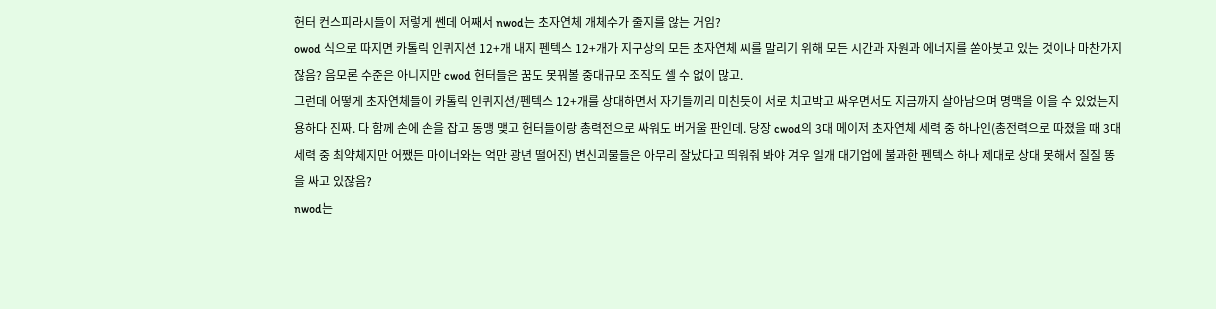헌터 컨스피라시들이 저렇게 쎈데 어째서 nwod는 초자연체 개체수가 줄지를 않는 거임?
owod 식으로 따지면 카톨릭 인퀴지션 12+개 내지 펜텍스 12+개가 지구상의 모든 초자연체 씨를 말리기 위해 모든 시간과 자원과 에너지를 쏟아붓고 있는 것이나 마찬가지잖음? 음모론 수준은 아니지만 cwod 헌터들은 꿈도 못꿔볼 중대규모 조직도 셀 수 없이 많고.
그런데 어떻게 초자연체들이 카톨릭 인퀴지션/펜텍스 12+개를 상대하면서 자기들끼리 미친듯이 서로 치고박고 싸우면서도 지금까지 살아남으며 명맥을 이을 수 있었는지 용하다 진짜. 다 함께 손에 손을 잡고 동맹 맺고 헌터들이랑 총력전으로 싸워도 버거울 판인데. 당장 cwod의 3대 메이저 초자연체 세력 중 하나인(총전력으로 따졌을 때 3대 세력 중 최약체지만 어쨌든 마이너와는 억만 광년 떨어진) 변신괴물들은 아무리 잘났다고 띄워줘 봐야 겨우 일개 대기업에 불과한 펜텍스 하나 제대로 상대 못해서 질질 똥을 싸고 있잖음?
nwod는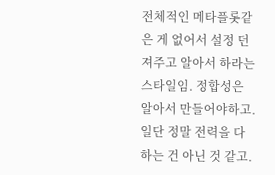전체적인 메타플롯같은 게 없어서 설정 던져주고 알아서 하라는 스타일임. 정합성은 알아서 만들어야하고.
일단 정말 전력을 다하는 건 아닌 것 같고.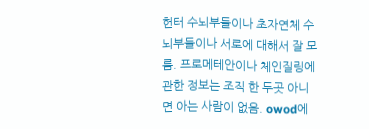헌터 수뇌부들이나 초자연체 수뇌부들이나 서로에 대해서 잘 모름. 프로메테안이나 체인질링에 관한 정보는 조직 한 두곳 아니면 아는 사람이 없음. owod에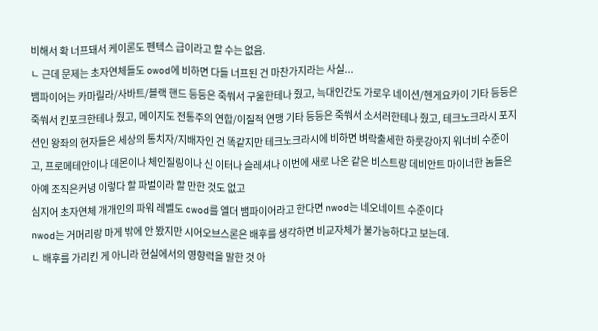비해서 확 너프돼서 케이론도 펜텍스 급이라고 할 수는 없음.
ㄴ 근데 문제는 초자연체들도 owod에 비하면 다들 너프된 건 마찬가지라는 사실...
뱀파이어는 카마릴라/사바트/블랙 핸드 등등은 죽쒀서 구울한테나 줬고, 늑대인간도 가로우 네이션/헨게요카이 기타 등등은 죽쒀서 킨포크한테나 줬고, 메이지도 전통주의 연합/이질적 연맹 기타 등등은 죽쒀서 소서러한테나 줬고, 테크노크라시 포지션인 왕좌의 현자들은 세상의 통치자/지배자인 건 똑같지만 테크노크라시에 비하면 벼락출세한 하룻강아지 워너비 수준이고, 프로메테안이나 데몬이나 체인질링이나 신 이터나 슬레셔나 이번에 새로 나온 같은 비스트랑 데비안트 마이너한 놈들은 아예 조직은커녕 이렇다 할 파벌이라 할 만한 것도 없고
심지어 초자연체 개개인의 파워 레벨도 cwod를 엘더 뱀파이어라고 한다면 nwod는 네오네이트 수준이다
nwod는 거머리랑 마게 밖에 안 봤지만 시어오브스론은 배후를 생각하면 비교자체가 불가능하다고 보는데.
ㄴ 배후를 가리킨 게 아니라 현실에서의 영향력을 말한 것 아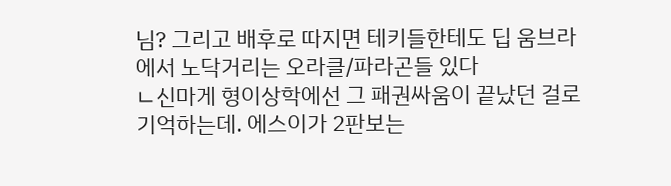님? 그리고 배후로 따지면 테키들한테도 딥 움브라에서 노닥거리는 오라클/파라곤들 있다
ㄴ신마게 형이상학에선 그 패권싸움이 끝났던 걸로 기억하는데. 에스이가 2판보는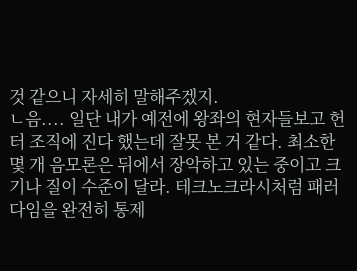것 같으니 자세히 말해주겠지.
ㄴ음.... 일단 내가 예전에 왕좌의 현자들보고 헌터 조직에 진다 했는데 잘못 본 거 같다. 최소한 몇 개 음모론은 뒤에서 장악하고 있는 중이고 크기나 질이 수준이 달라. 테크노크라시처럼 패러다임을 완전히 통제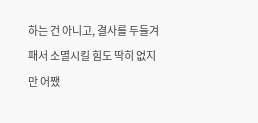하는 건 아니고, 결사를 두들겨 패서 소멸시킬 힘도 딱히 없지만 어쨌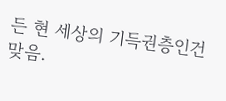든 현 세상의 기득권층인건 맞음.